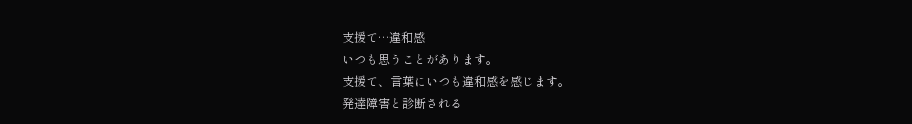支援て…違和感
いつも思うことがあります。
支援て、言葉にいつも違和感を感じます。
発達障害と診断される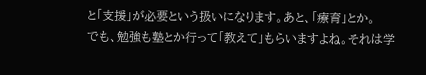と「支援」が必要という扱いになります。あと、「療育」とか。
でも、勉強も塾とか行って「教えて」もらいますよね。それは学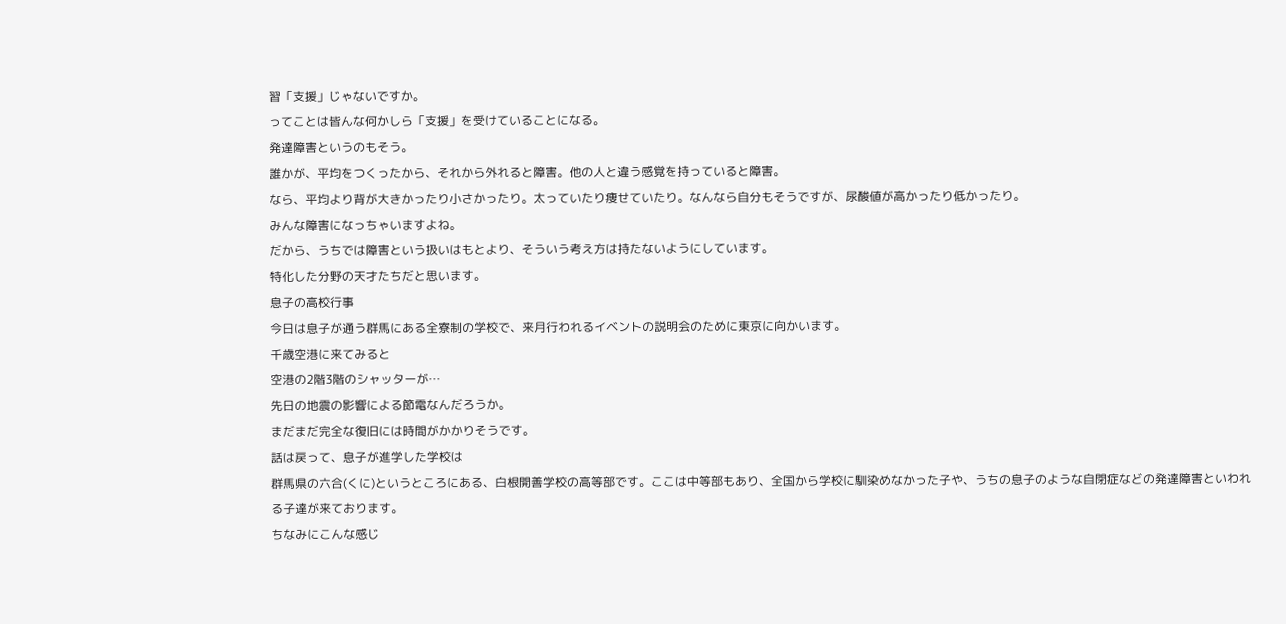習「支援」じゃないですか。
ってことは皆んな何かしら「支援」を受けていることになる。
発達障害というのもそう。
誰かが、平均をつくったから、それから外れると障害。他の人と違う感覚を持っていると障害。
なら、平均より背が大きかったり小さかったり。太っていたり痩せていたり。なんなら自分もそうですが、尿酸値が高かったり低かったり。
みんな障害になっちゃいますよね。
だから、うちでは障害という扱いはもとより、そういう考え方は持たないようにしています。
特化した分野の天才たちだと思います。
息子の高校行事
今日は息子が通う群馬にある全寮制の学校で、来月行われるイベントの説明会のために東京に向かいます。
千歳空港に来てみると
空港の2階3階のシャッターが…
先日の地震の影響による節電なんだろうか。
まだまだ完全な復旧には時間がかかりそうです。
話は戻って、息子が進学した学校は
群馬県の六合(くに)というところにある、白根開善学校の高等部です。ここは中等部もあり、全国から学校に馴染めなかった子や、うちの息子のような自閉症などの発達障害といわれる子達が来ております。
ちなみにこんな感じ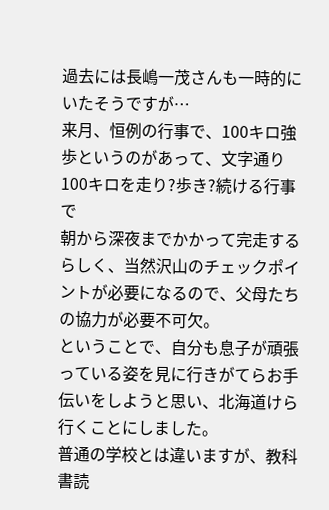過去には長嶋一茂さんも一時的にいたそうですが…
来月、恒例の行事で、100キロ強歩というのがあって、文字通り100キロを走り?歩き?続ける行事で
朝から深夜までかかって完走するらしく、当然沢山のチェックポイントが必要になるので、父母たちの協力が必要不可欠。
ということで、自分も息子が頑張っている姿を見に行きがてらお手伝いをしようと思い、北海道けら行くことにしました。
普通の学校とは違いますが、教科書読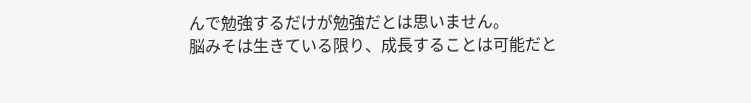んで勉強するだけが勉強だとは思いません。
脳みそは生きている限り、成長することは可能だと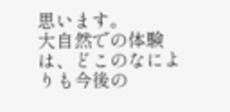思います。
大自然での体験は、どこのなによりも今後の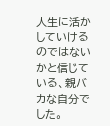人生に活かしていけるのではないかと信じている、親バカな自分でした。